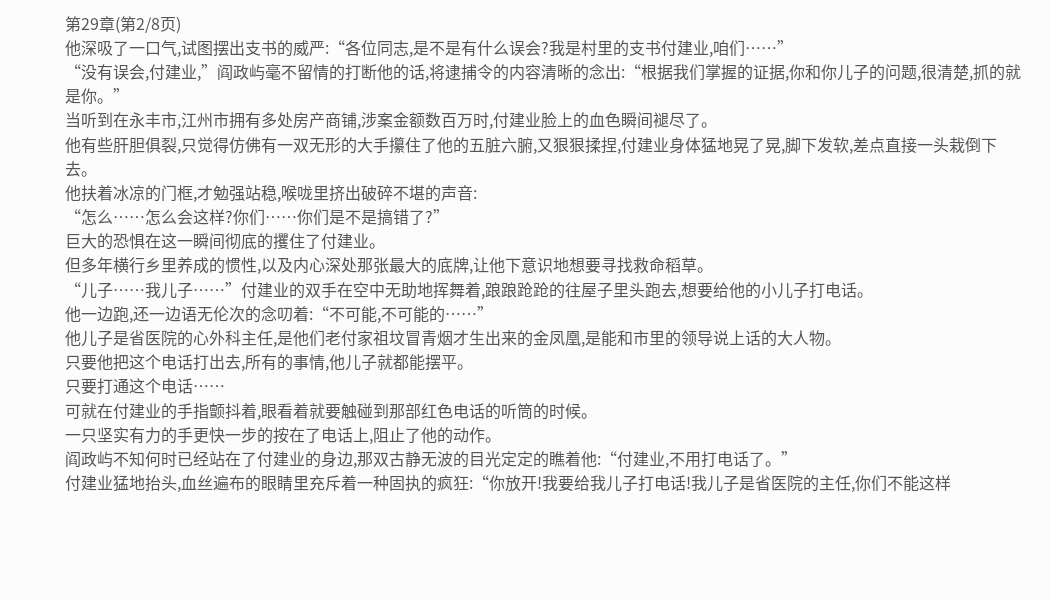第29章(第2/8页)
他深吸了一口气,试图摆出支书的威严:“各位同志,是不是有什么误会?我是村里的支书付建业,咱们……”
“没有误会,付建业,”阎政屿毫不留情的打断他的话,将逮捕令的内容清晰的念出:“根据我们掌握的证据,你和你儿子的问题,很清楚,抓的就是你。”
当听到在永丰市,江州市拥有多处房产商铺,涉案金额数百万时,付建业脸上的血色瞬间褪尽了。
他有些肝胆俱裂,只觉得仿佛有一双无形的大手攥住了他的五脏六腑,又狠狠揉捏,付建业身体猛地晃了晃,脚下发软,差点直接一头栽倒下去。
他扶着冰凉的门框,才勉强站稳,喉咙里挤出破碎不堪的声音:
“怎么……怎么会这样?你们……你们是不是搞错了?”
巨大的恐惧在这一瞬间彻底的攫住了付建业。
但多年横行乡里养成的惯性,以及内心深处那张最大的底牌,让他下意识地想要寻找救命稻草。
“儿子……我儿子……”付建业的双手在空中无助地挥舞着,踉踉跄跄的往屋子里头跑去,想要给他的小儿子打电话。
他一边跑,还一边语无伦次的念叨着:“不可能,不可能的……”
他儿子是省医院的心外科主任,是他们老付家祖坟冒青烟才生出来的金凤凰,是能和市里的领导说上话的大人物。
只要他把这个电话打出去,所有的事情,他儿子就都能摆平。
只要打通这个电话……
可就在付建业的手指颤抖着,眼看着就要触碰到那部红色电话的听筒的时候。
一只坚实有力的手更快一步的按在了电话上,阻止了他的动作。
阎政屿不知何时已经站在了付建业的身边,那双古静无波的目光定定的瞧着他:“付建业,不用打电话了。”
付建业猛地抬头,血丝遍布的眼睛里充斥着一种固执的疯狂:“你放开!我要给我儿子打电话!我儿子是省医院的主任,你们不能这样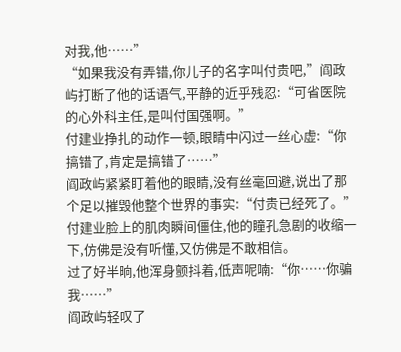对我,他……”
“如果我没有弄错,你儿子的名字叫付贵吧,”阎政屿打断了他的话语气,平静的近乎残忍:“可省医院的心外科主任,是叫付国强啊。”
付建业挣扎的动作一顿,眼睛中闪过一丝心虚:“你搞错了,肯定是搞错了……”
阎政屿紧紧盯着他的眼睛,没有丝毫回避,说出了那个足以摧毁他整个世界的事实:“付贵已经死了。”
付建业脸上的肌肉瞬间僵住,他的瞳孔急剧的收缩一下,仿佛是没有听懂,又仿佛是不敢相信。
过了好半晌,他浑身颤抖着,低声呢喃:“你……你骗我……”
阎政屿轻叹了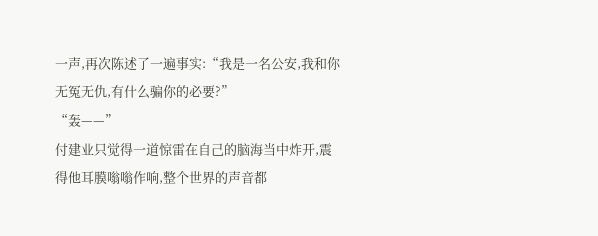一声,再次陈述了一遍事实:“我是一名公安,我和你无冤无仇,有什么骗你的必要?”
“轰——”
付建业只觉得一道惊雷在自己的脑海当中炸开,震得他耳膜嗡嗡作响,整个世界的声音都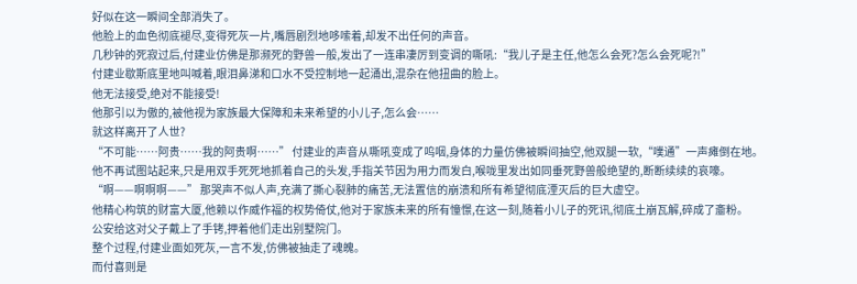好似在这一瞬间全部消失了。
他脸上的血色彻底褪尽,变得死灰一片,嘴唇剧烈地哆嗦着,却发不出任何的声音。
几秒钟的死寂过后,付建业仿佛是那濒死的野兽一般,发出了一连串凄厉到变调的嘶吼:“我儿子是主任,他怎么会死?怎么会死呢?!”
付建业歇斯底里地叫喊着,眼泪鼻涕和口水不受控制地一起涌出,混杂在他扭曲的脸上。
他无法接受,绝对不能接受!
他那引以为傲的,被他视为家族最大保障和未来希望的小儿子,怎么会……
就这样离开了人世?
“不可能……阿贵……我的阿贵啊……” 付建业的声音从嘶吼变成了呜咽,身体的力量仿佛被瞬间抽空,他双腿一软,“噗通”一声瘫倒在地。
他不再试图站起来,只是用双手死死地抓着自己的头发,手指关节因为用力而发白,喉咙里发出如同垂死野兽般绝望的,断断续续的哀嚎。
“啊——啊啊啊——” 那哭声不似人声,充满了撕心裂肺的痛苦,无法置信的崩溃和所有希望彻底湮灭后的巨大虚空。
他精心构筑的财富大厦,他赖以作威作福的权势倚仗,他对于家族未来的所有憧憬,在这一刻,随着小儿子的死讯,彻底土崩瓦解,碎成了齑粉。
公安给这对父子戴上了手铐,押着他们走出别墅院门。
整个过程,付建业面如死灰,一言不发,仿佛被抽走了魂魄。
而付喜则是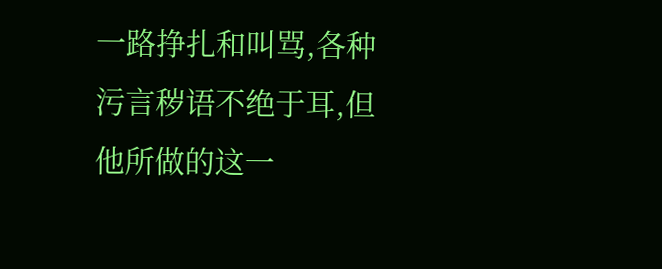一路挣扎和叫骂,各种污言秽语不绝于耳,但他所做的这一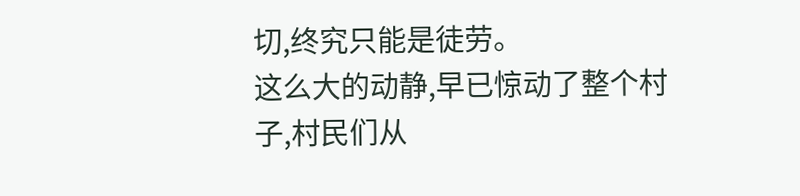切,终究只能是徒劳。
这么大的动静,早已惊动了整个村子,村民们从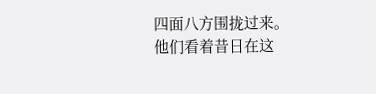四面八方围拢过来。
他们看着昔日在这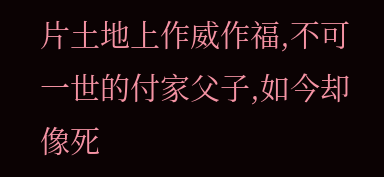片土地上作威作福,不可一世的付家父子,如今却像死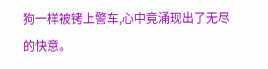狗一样被铐上警车,心中竟涌现出了无尽的快意。